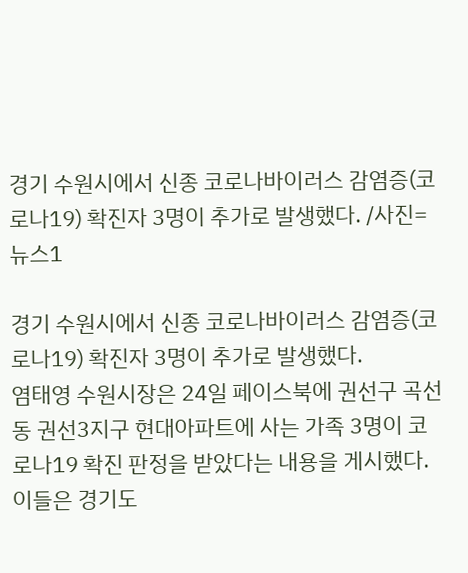경기 수원시에서 신종 코로나바이러스 감염증(코로나19) 확진자 3명이 추가로 발생했다. /사진=뉴스1

경기 수원시에서 신종 코로나바이러스 감염증(코로나19) 확진자 3명이 추가로 발생했다.
염태영 수원시장은 24일 페이스북에 권선구 곡선동 권선3지구 현대아파트에 사는 가족 3명이 코로나19 확진 판정을 받았다는 내용을 게시했다. 이들은 경기도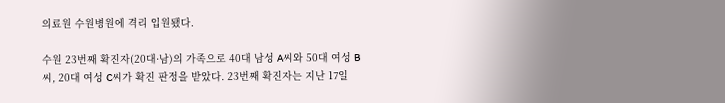의료원 수원병원에 격리 입원됐다.

수원 23번째 확진자(20대·남)의 가족으로 40대 남성 A씨와 50대 여성 B씨, 20대 여성 C씨가 확진 판정을 받았다. 23번째 확진자는 지난 17일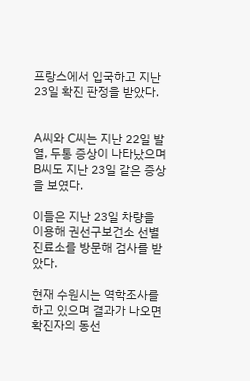프랑스에서 입국하고 지난 23일 확진 판정을 받았다.


A씨와 C씨는 지난 22일 발열, 두통 증상이 나타났으며 B씨도 지난 23일 같은 증상을 보였다.

이들은 지난 23일 차량을 이용해 권선구보건소 선별진료소를 방문해 검사를 받았다.

현재 수원시는 역학조사를 하고 있으며 결과가 나오면 확진자의 동선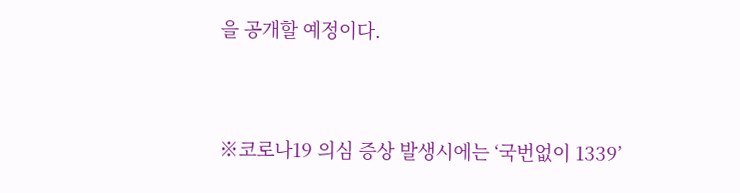을 공개할 예정이다.


※코로나19 의심 증상 발생시에는 ‘국번없이 1339’